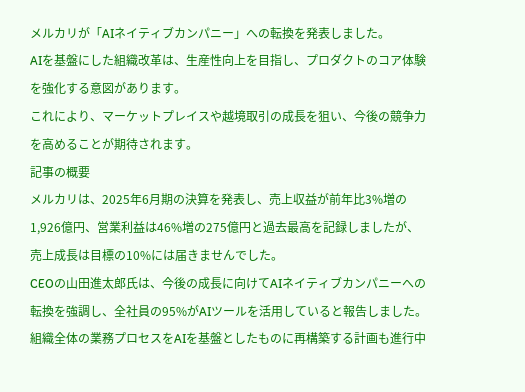メルカリが「AIネイティブカンパニー」への転換を発表しました。
AIを基盤にした組織改革は、生産性向上を目指し、プロダクトのコア体験を強化する意図があります。
これにより、マーケットプレイスや越境取引の成長を狙い、今後の競争力を高めることが期待されます。
記事の概要
メルカリは、2025年6月期の決算を発表し、売上収益が前年比3%増の1,926億円、営業利益は46%増の275億円と過去最高を記録しましたが、売上成長は目標の10%には届きませんでした。
CEOの山田進太郎氏は、今後の成長に向けてAIネイティブカンパニーへの転換を強調し、全社員の95%がAIツールを活用していると報告しました。
組織全体の業務プロセスをAIを基盤としたものに再構築する計画も進行中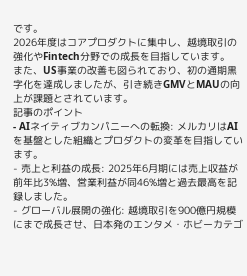です。
2026年度はコアプロダクトに集中し、越境取引の強化やFintech分野での成長を目指しています。
また、US事業の改善も図られており、初の通期黒字化を達成しましたが、引き続きGMVとMAUの向上が課題とされています。
記事のポイント
- AIネイティブカンパニーへの転換: メルカリはAIを基盤とした組織とプロダクトの変革を目指しています。
- 売上と利益の成長: 2025年6月期には売上収益が前年比3%増、営業利益が同46%増と過去最高を記録しました。
- グローバル展開の強化: 越境取引を900億円規模にまで成長させ、日本発のエンタメ・ホビーカテゴ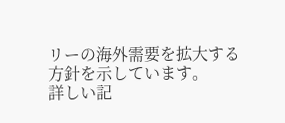リーの海外需要を拡大する方針を示しています。
詳しい記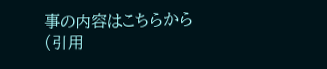事の内容はこちらから(引用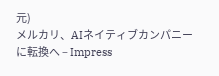元)
メルカリ、AIネイティブカンパニーに転換へ – Impress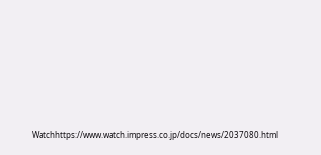Watchhttps://www.watch.impress.co.jp/docs/news/2037080.html